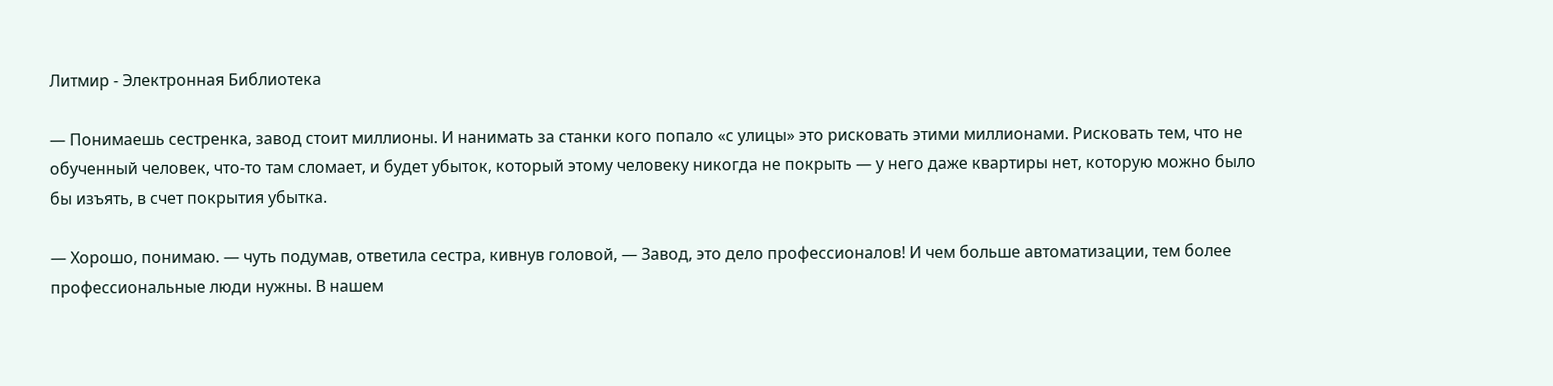Литмир - Электронная Библиотека

— Понимаешь сестренка, завод стоит миллионы. И нанимать за станки кого попало «с улицы» это рисковать этими миллионами. Рисковать тем, что не обученный человек, что-то там сломает, и будет убыток, который этому человеку никогда не покрыть — у него даже квартиры нет, которую можно было бы изъять, в счет покрытия убытка.

— Хорошо, понимаю. — чуть подумав, ответила сестра, кивнув головой, — Завод, это дело профессионалов! И чем больше автоматизации, тем более профессиональные люди нужны. В нашем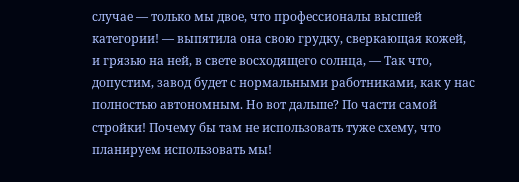случае — только мы двое, что профессионалы высшей категории! — выпятила она свою грудку, сверкающая кожей, и грязью на ней, в свете восходящего солнца, — Так что, допустим, завод будет с нормальными работниками, как у нас полностью автономным. Но вот дальше? По части самой стройки! Почему бы там не использовать туже схему, что планируем использовать мы!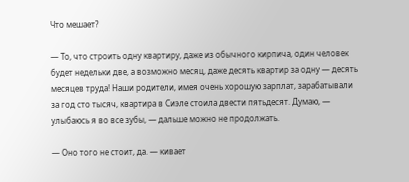Что мешает?

— То, что строить одну квартиру, даже из обычного кирпича, один человек будет недельки две, а возможно месяц, даже десять квартир за одну — десять месяцев труда! Наши родители, имея очень хорошую зарплат, зарабатывали за год сто тысяч, квартира в Сиэле стоила двести пятьдесят. Думаю, — улыбаюсь я во все зубы, — дальше можно не продолжать.

— Оно того не стоит, да. — кивает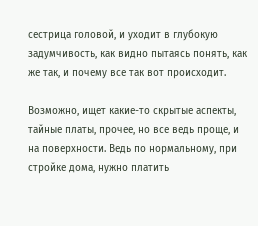сестрица головой, и уходит в глубокую задумчивость, как видно пытаясь понять, как же так, и почему все так вот происходит.

Возможно, ищет какие-то скрытые аспекты, тайные платы, прочее, но все ведь проще, и на поверхности. Ведь по нормальному, при стройке дома, нужно платить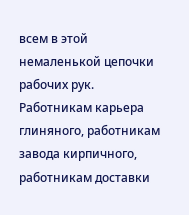всем в этой немаленькой цепочки рабочих рук. Работникам карьера глиняного, работникам завода кирпичного, работникам доставки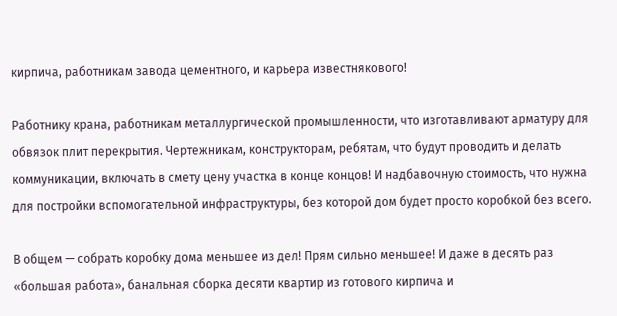кирпича, работникам завода цементного, и карьера известнякового!

Работнику крана, работникам металлургической промышленности, что изготавливают арматуру для обвязок плит перекрытия. Чертежникам, конструкторам, ребятам, что будут проводить и делать коммуникации, включать в смету цену участка в конце концов! И надбавочную стоимость, что нужна для постройки вспомогательной инфраструктуры, без которой дом будет просто коробкой без всего.

В общем — собрать коробку дома меньшее из дел! Прям сильно меньшее! И даже в десять раз «большая работа», банальная сборка десяти квартир из готового кирпича и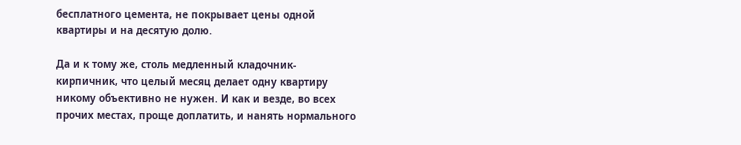бесплатного цемента, не покрывает цены одной квартиры и на десятую долю.

Да и к тому же, столь медленный кладочник-кирпичник, что целый месяц делает одну квартиру никому объективно не нужен. И как и везде, во всех прочих местах, проще доплатить, и нанять нормального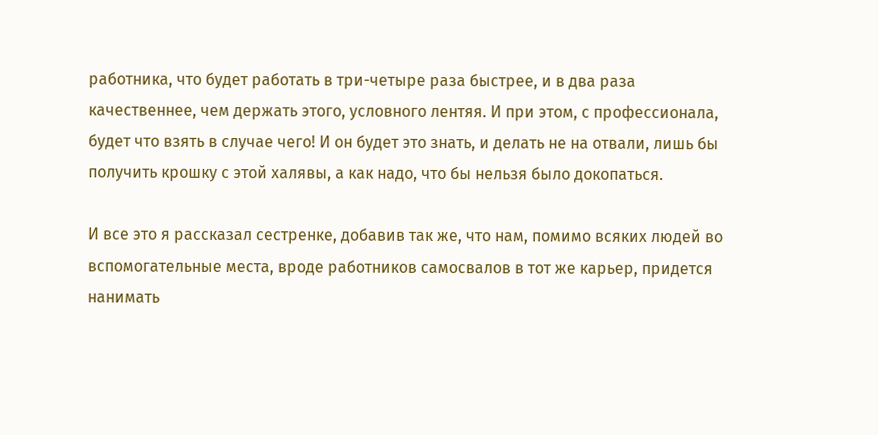работника, что будет работать в три-четыре раза быстрее, и в два раза качественнее, чем держать этого, условного лентяя. И при этом, с профессионала, будет что взять в случае чего! И он будет это знать, и делать не на отвали, лишь бы получить крошку с этой халявы, а как надо, что бы нельзя было докопаться.

И все это я рассказал сестренке, добавив так же, что нам, помимо всяких людей во вспомогательные места, вроде работников самосвалов в тот же карьер, придется нанимать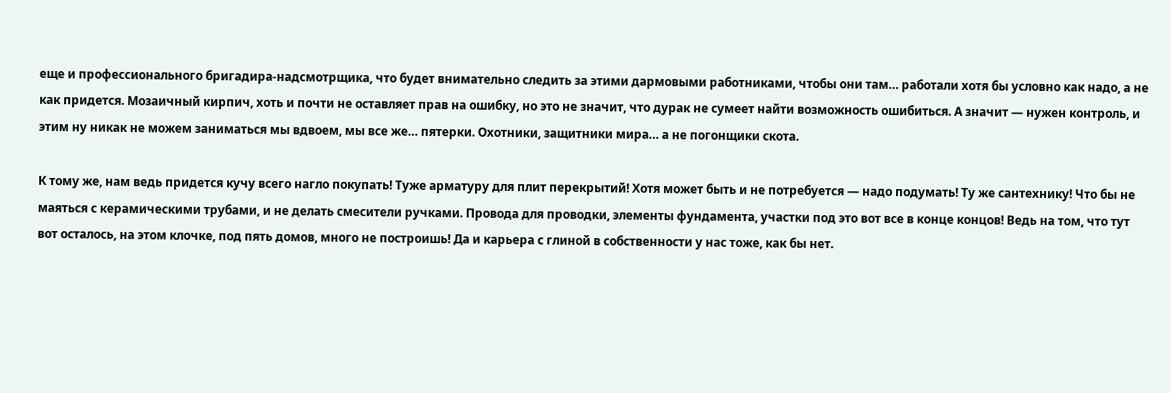еще и профессионального бригадира-надсмотрщика, что будет внимательно следить за этими дармовыми работниками, чтобы они там… работали хотя бы условно как надо, а не как придется. Мозаичный кирпич, хоть и почти не оставляет прав на ошибку, но это не значит, что дурак не сумеет найти возможность ошибиться. А значит — нужен контроль, и этим ну никак не можем заниматься мы вдвоем, мы все же… пятерки. Охотники, защитники мира… а не погонщики скота.

К тому же, нам ведь придется кучу всего нагло покупать! Туже арматуру для плит перекрытий! Хотя может быть и не потребуется — надо подумать! Ту же сантехнику! Что бы не маяться с керамическими трубами, и не делать смесители ручками. Провода для проводки, элементы фундамента, участки под это вот все в конце концов! Ведь на том, что тут вот осталось, на этом клочке, под пять домов, много не построишь! Да и карьера с глиной в собственности у нас тоже, как бы нет.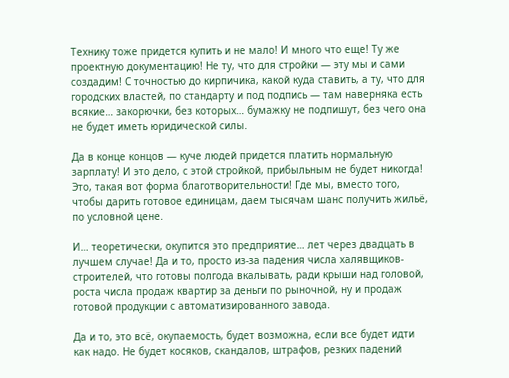Технику тоже придется купить и не мало! И много что еще! Ту же проектную документацию! Не ту, что для стройки — эту мы и сами создадим! С точностью до кирпичика, какой куда ставить, а ту, что для городских властей, по стандарту и под подпись — там наверняка есть всякие… закорючки, без которых… бумажку не подпишут, без чего она не будет иметь юридической силы.

Да в конце концов — куче людей придется платить нормальную зарплату! И это дело, с этой стройкой, прибыльным не будет никогда! Это, такая вот форма благотворительности! Где мы, вместо того, чтобы дарить готовое единицам, даем тысячам шанс получить жильё, по условной цене.

И… теоретически, окупится это предприятие… лет через двадцать в лучшем случае! Да и то, просто из-за падения числа халявщиков-строителей, что готовы полгода вкалывать, ради крыши над головой, роста числа продаж квартир за деньги по рыночной, ну и продаж готовой продукции с автоматизированного завода.

Да и то, это всё, окупаемость, будет возможна, если все будет идти как надо. Не будет косяков, скандалов, штрафов, резких падений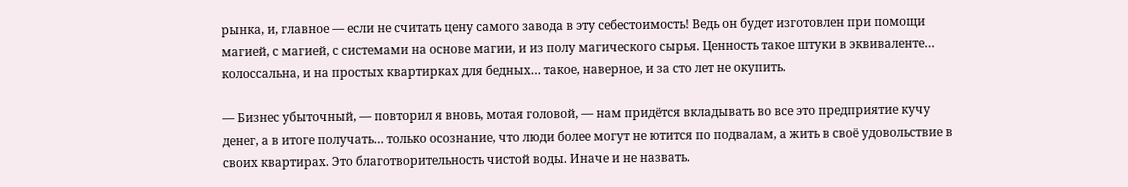рынка, и, главное — если не считать цену самого завода в эту себестоимость! Ведь он будет изготовлен при помощи магией, с магией, с системами на основе магии, и из полу магического сырья. Ценность такое штуки в эквиваленте… колоссальна, и на простых квартирках для бедных… такое, наверное, и за сто лет не окупить.

— Бизнес убыточный, — повторил я вновь, мотая головой, — нам придётся вкладывать во все это предприятие кучу денег, а в итоге получать… только осознание, что люди более могут не ютится по подвалам, а жить в своё удовольствие в своих квартирах. Это благотворительность чистой воды. Иначе и не назвать.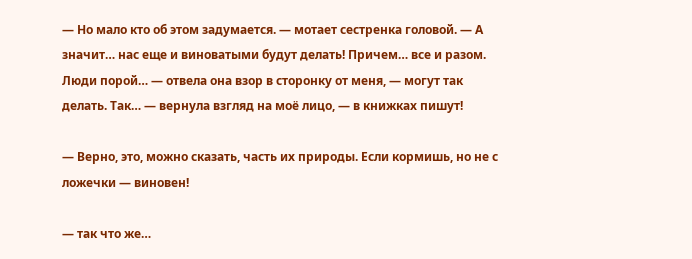— Но мало кто об этом задумается. — мотает сестренка головой. — А значит… нас еще и виноватыми будут делать! Причем… все и разом. Люди порой… — отвела она взор в сторонку от меня, — могут так делать. Так… — вернула взгляд на моё лицо, — в книжках пишут!

— Верно, это, можно сказать, часть их природы. Если кормишь, но не с ложечки — виновен!

— так что же…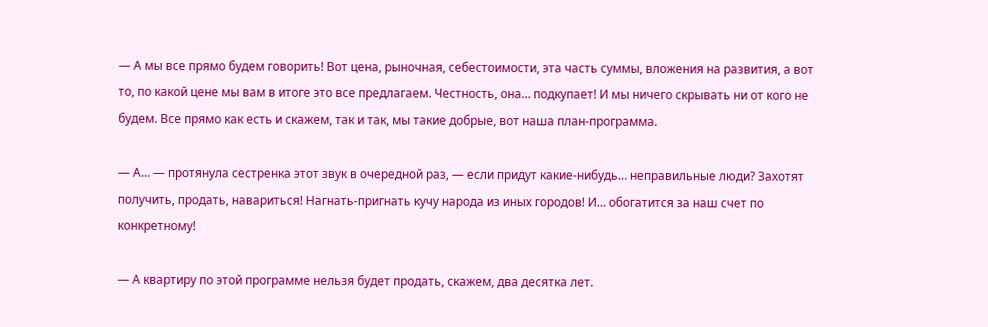— А мы все прямо будем говорить! Вот цена, рыночная, себестоимости, эта часть суммы, вложения на развития, а вот то, по какой цене мы вам в итоге это все предлагаем. Честность, она… подкупает! И мы ничего скрывать ни от кого не будем. Все прямо как есть и скажем, так и так, мы такие добрые, вот наша план-программа.

— А… — протянула сестренка этот звук в очередной раз, — если придут какие-нибудь… неправильные люди? Захотят получить, продать, навариться! Нагнать-пригнать кучу народа из иных городов! И… обогатится за наш счет по конкретному!

— А квартиру по этой программе нельзя будет продать, скажем, два десятка лет.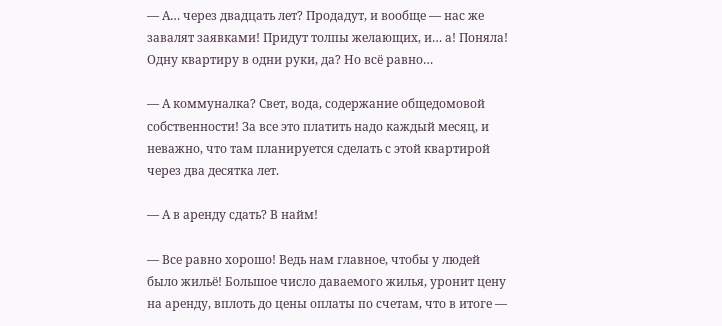— А… через двадцать лет? Продадут, и вообще — нас же завалят заявками! Придут толпы желающих, и… а! Поняла! Одну квартиру в одни руки, да? Но всё равно…

— А коммуналка? Свет, вода, содержание общедомовой собственности! За все это платить надо каждый месяц, и неважно, что там планируется сделать с этой квартирой через два десятка лет.

— А в аренду сдать? В найм!

— Все равно хорошо! Ведь нам главное, чтобы у людей было жильё! Большое число даваемого жилья, уронит цену на аренду, вплоть до цены оплаты по счетам, что в итоге —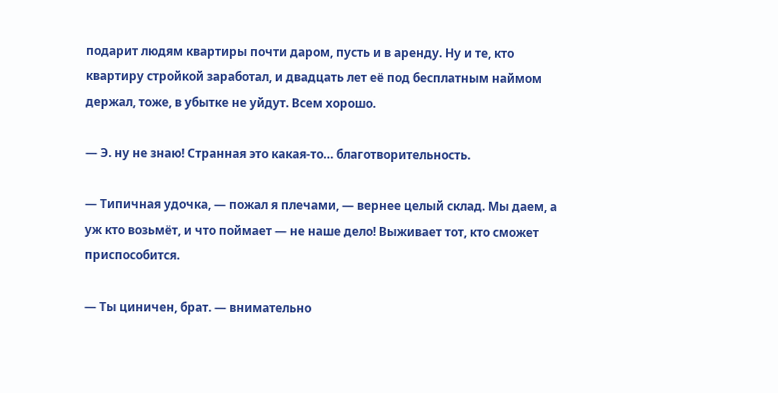подарит людям квартиры почти даром, пусть и в аренду. Ну и те, кто квартиру стройкой заработал, и двадцать лет её под бесплатным наймом держал, тоже, в убытке не уйдут. Всем хорошо.

— Э. ну не знаю! Странная это какая-то… благотворительность.

— Типичная удочка, — пожал я плечами, — вернее целый склад. Мы даем, а уж кто возьмёт, и что поймает — не наше дело! Выживает тот, кто сможет приспособится.

— Ты циничен, брат. — внимательно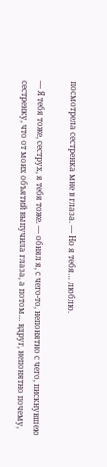посмотрела сестренка мне в глаза. — Но я тебя… люблю.

— Я тебя тоже, сеструх, я тебя тоже. — обнял я, с чего-то, непонятно с чего, пискнувшею сестренку, что от моих объятий выпучила глаза, а потом… вдруг, непонятно почему,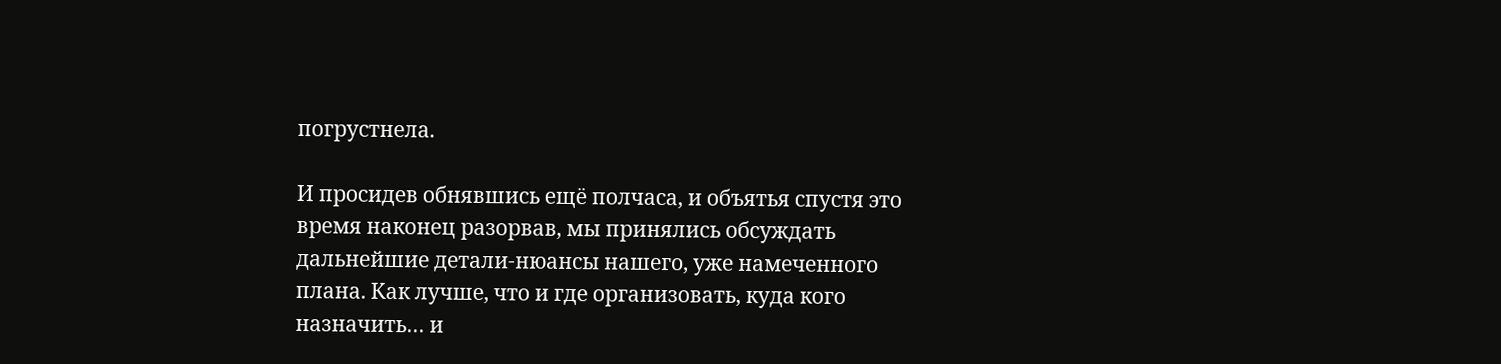погрустнела.

И просидев обнявшись ещё полчаса, и объятья спустя это время наконец разорвав, мы принялись обсуждать дальнейшие детали-нюансы нашего, уже намеченного плана. Как лучше, что и где организовать, куда кого назначить… и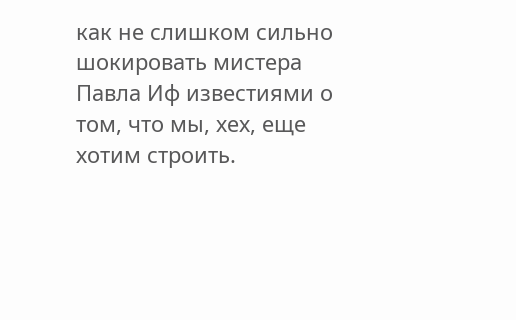как не слишком сильно шокировать мистера Павла Иф известиями о том, что мы, хех, еще хотим строить.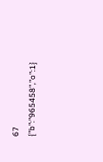67
{"b":"965458","o":1}